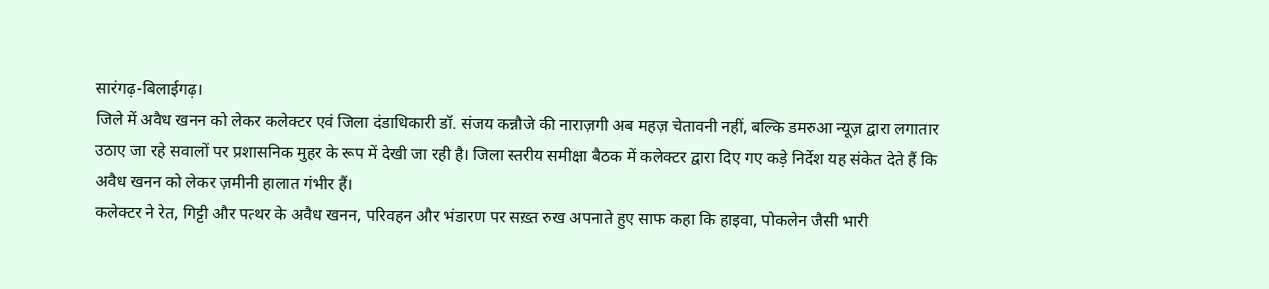सारंगढ़-बिलाईगढ़।
जिले में अवैध खनन को लेकर कलेक्टर एवं जिला दंडाधिकारी डॉ. संजय कन्नौजे की नाराज़गी अब महज़ चेतावनी नहीं, बल्कि डमरुआ न्यूज़ द्वारा लगातार उठाए जा रहे सवालों पर प्रशासनिक मुहर के रूप में देखी जा रही है। जिला स्तरीय समीक्षा बैठक में कलेक्टर द्वारा दिए गए कड़े निर्देश यह संकेत देते हैं कि अवैध खनन को लेकर ज़मीनी हालात गंभीर हैं।
कलेक्टर ने रेत, गिट्टी और पत्थर के अवैध खनन, परिवहन और भंडारण पर सख़्त रुख अपनाते हुए साफ कहा कि हाइवा, पोकलेन जैसी भारी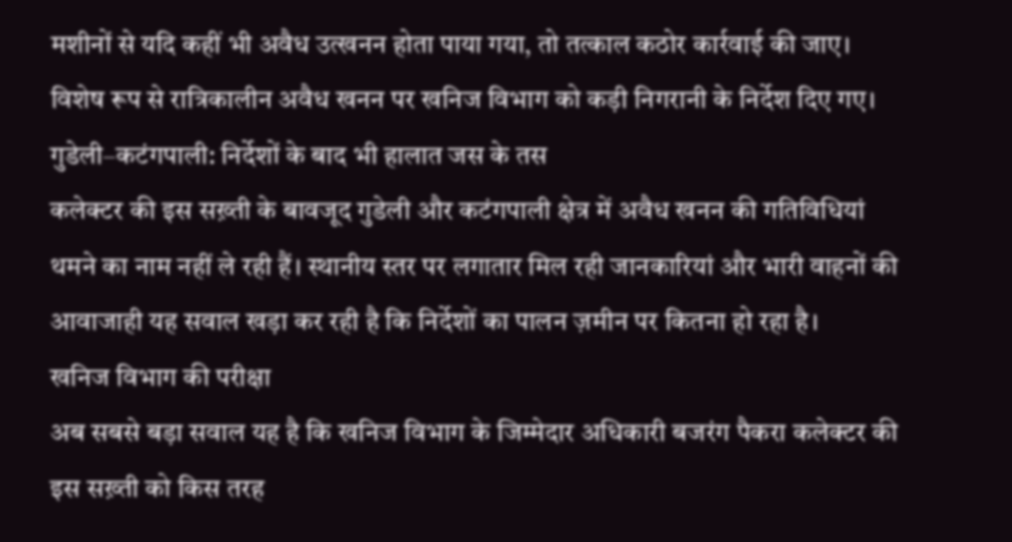मशीनों से यदि कहीं भी अवैध उत्खनन होता पाया गया, तो तत्काल कठोर कार्रवाई की जाए। विशेष रूप से रात्रिकालीन अवैध खनन पर खनिज विभाग को कड़ी निगरानी के निर्देश दिए गए।
गुडेली–कटंगपाली: निर्देशों के बाद भी हालात जस के तस
कलेक्टर की इस सख़्ती के बावजूद गुडेली और कटंगपाली क्षेत्र में अवैध खनन की गतिविधियां थमने का नाम नहीं ले रही हैं। स्थानीय स्तर पर लगातार मिल रही जानकारियां और भारी वाहनों की आवाजाही यह सवाल खड़ा कर रही है कि निर्देशों का पालन ज़मीन पर कितना हो रहा है।
खनिज विभाग की परीक्षा
अब सबसे बड़ा सवाल यह है कि खनिज विभाग के जिम्मेदार अधिकारी बजरंग पैकरा कलेक्टर की इस सख़्ती को किस तरह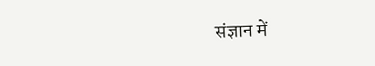संज्ञान में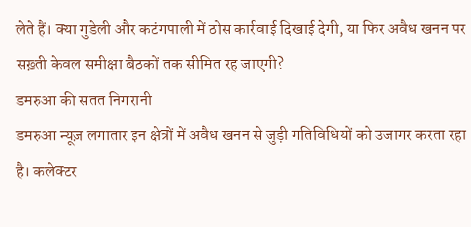लेते हैं। क्या गुडेली और कटंगपाली में ठोस कार्रवाई दिखाई देगी, या फिर अवैध खनन पर सख़्ती केवल समीक्षा बैठकों तक सीमित रह जाएगी?
डमरुआ की सतत निगरानी
डमरुआ न्यूज़ लगातार इन क्षेत्रों में अवैध खनन से जुड़ी गतिविधियों को उजागर करता रहा है। कलेक्टर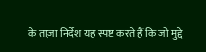के ताज़ा निर्देश यह स्पष्ट करते हैं कि जो मुद्दे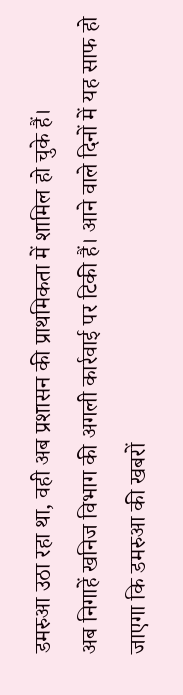डमरुआ उठा रहा था, वही अब प्रशासन की प्राथमिकता में शामिल हो चुके हैं।
अब निगाहें खनिज विभाग की अगली कार्रवाई पर टिकी हैं। आने वाले दिनों में यह साफ हो जाएगा कि डमरुआ की खबरों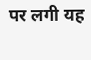पर लगी यह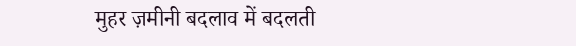मुहर ज़मीनी बदलाव में बदलती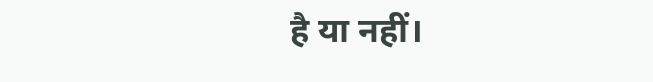है या नहीं।